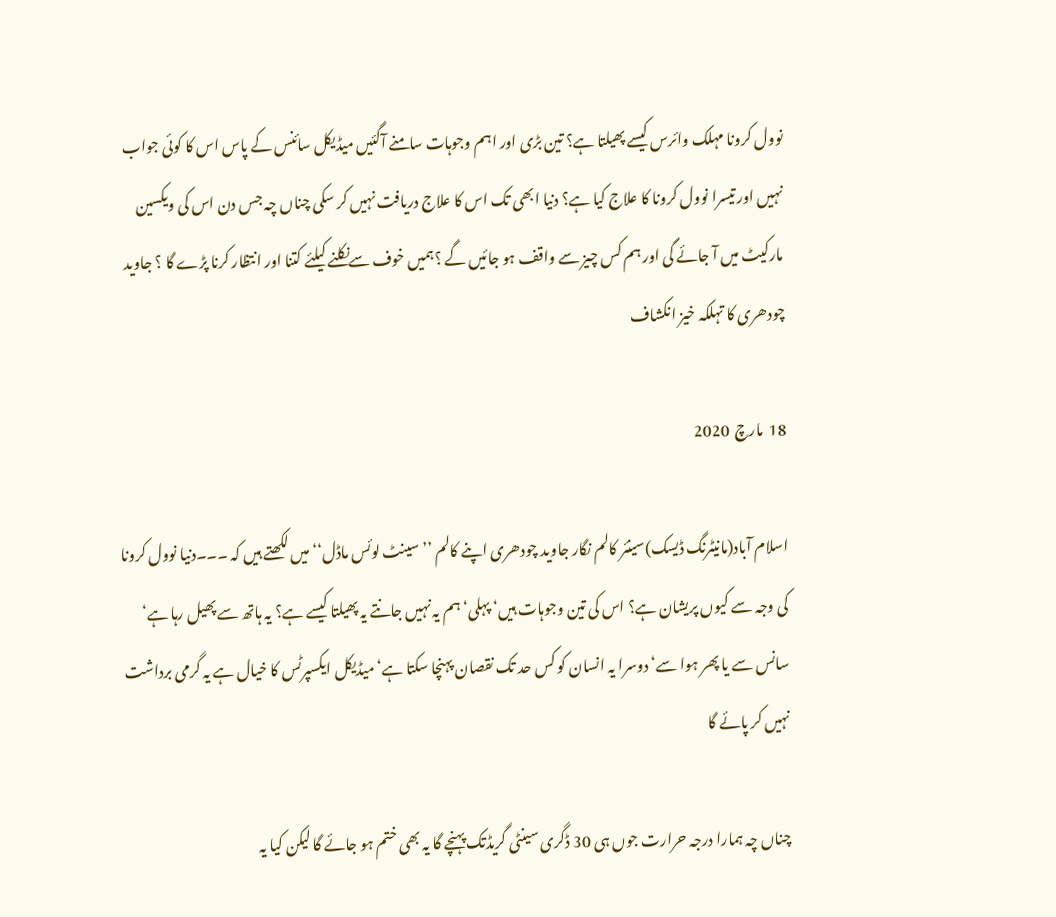نوول کرونا مہلک وائرس کیسے پھیلتا ہے؟ تین بڑی اور اہم وجوہات سامنے آگئیں میڈیکل سائنس کے پاس اس کا کوئی جواب نہیں اور تیسرا نوول کرونا کا علاج کیا ہے؟ دنیا ابھی تک اس کا علاج دریافت نہیں کر سکی چناں چہ جس دن اس کی ویکسین مارکیٹ میں آ جائے گی اور ہم کس چیز سے واقف ہو جائیں گے ؟ہمیں خوف سےنکلنے کیلئے کتنا اور انتظار کرنا پڑے گا ؟ جاوید چودھری کا تہلکہ خیز انکشاف

18  مارچ  2020

اسلام آباد(مانیٹرنگ ڈیسک)سینئر کالم نگار جاوید چودھری اپنے کالم ’’سینٹ لوئس ماڈل‘‘ میں لکھتے ہیں کہ ۔۔۔دنیا نوول کرونا کی وجہ سے کیوں پریشان ہے؟ اس کی تین وجوہات ہیں‘ پہلی‘ ہم یہ نہیں جانتے یہ پھیلتا کیسے ہے؟ یہ ہاتھ سے پھیل رہا ہے‘ سانس سے یا پھر ہوا سے‘ دوسرا یہ انسان کو کس حد تک نقصان پہنچا سکتا ہے‘ میڈیکل ایکسپرٹس کا خیال ہے یہ گرمی برداشت نہیں کر پائے گا

چناں چہ ہمارا درجہ حرارت جوں ہی 30 ڈگری سینٹی گریڈتک پہنچے گا یہ بھی ختم ہو جائے گا لیکن کیا یہ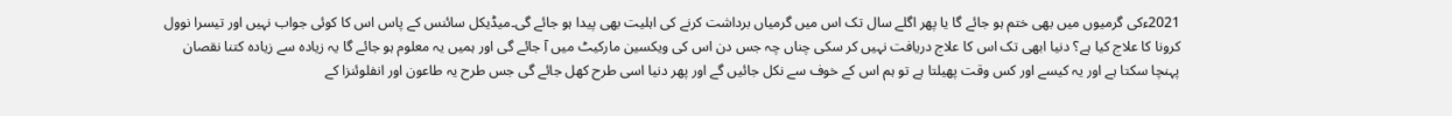2021ءکی گرمیوں میں بھی ختم ہو جائے گا یا پھر اگلے سال تک اس میں گرمیاں برداشت کرنے کی اہلیت بھی پیدا ہو جائے گی۔میڈیکل سائنس کے پاس اس کا کوئی جواب نہیں اور تیسرا نوول کرونا کا علاج کیا ہے؟ دنیا ابھی تک اس کا علاج دریافت نہیں کر سکی چناں چہ جس دن اس کی ویکسین مارکیٹ میں آ جائے گی اور ہمیں یہ معلوم ہو جائے گا یہ زیادہ سے زیادہ کتنا نقصان پہنچا سکتا ہے اور یہ کیسے اور کس وقت پھیلتا ہے تو ہم اس کے خوف سے نکل جائیں گے اور پھر دنیا اسی طرح کھل جائے گی جس طرح یہ طاعون اور انفلوئنزا کے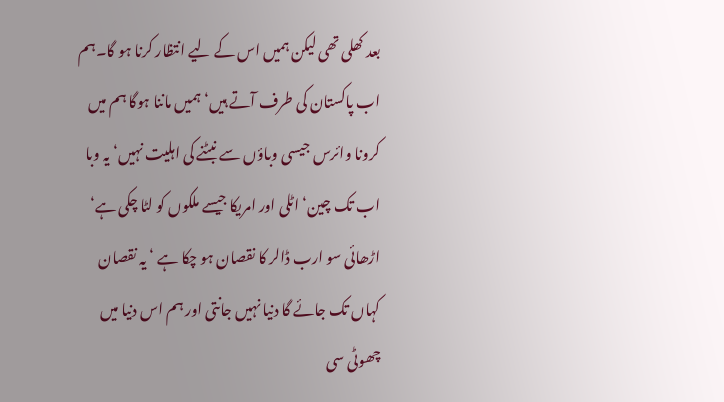بعد کھلی تھی لیکن ہمیں اس کے لیے انتظار کرنا ہو گا۔ہم اب پاکستان کی طرف آتے ہیں‘ ہمیں ماننا ہوگا ہم میں کرونا وائرس جیسی وباؤں سے نبٹنے کی اہلیت نہیں‘ یہ وبا اب تک چین‘ اٹلی اور امریکا جیسے ملکوں کو لٹا چکی ہے‘ اڑھائی سو ارب ڈالر کا نقصان ہو چکا ہے ‘ یہ نقصان کہاں تک جائے گا دنیا نہیں جانتی اور ہم اس دنیا میں چھوٹی سی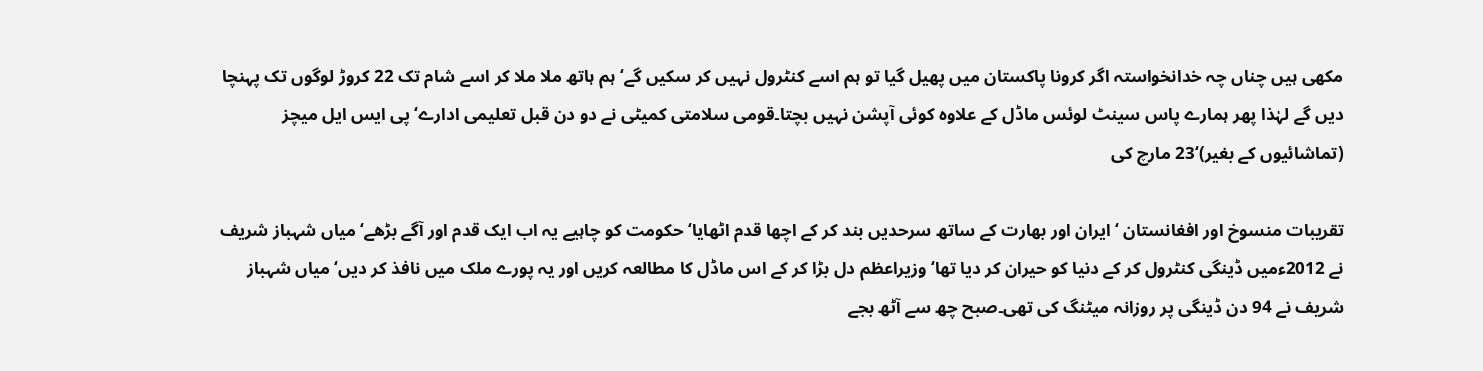مکھی ہیں چناں چہ خدانخواستہ اگر کرونا پاکستان میں پھیل گیا تو ہم اسے کنٹرول نہیں کر سکیں گے‘ ہم ہاتھ ملا ملا کر اسے شام تک 22 کروڑ لوگوں تک پہنچا دیں گے لہٰذا پھر ہمارے پاس سینٹ لوئس ماڈل کے علاوہ کوئی آپشن نہیں بچتا۔قومی سلامتی کمیٹی نے دو دن قبل تعلیمی ادارے‘ پی ایس ایل میچز (تماشائیوں کے بغیر)‘23 مارچ کی

تقریبات منسوخ اور افغانستان ‘ ایران اور بھارت کے ساتھ سرحدیں بند کر کے اچھا قدم اٹھایا‘ حکومت کو چاہیے یہ اب ایک قدم اور آگے بڑھے‘ میاں شہباز شریف نے 2012ءمیں ڈینگی کنٹرول کر کے دنیا کو حیران کر دیا تھا‘ وزیراعظم دل بڑا کر کے اس ماڈل کا مطالعہ کریں اور یہ پورے ملک میں نافذ کر دیں‘ میاں شہباز شریف نے 94 دن ڈینگی پر روزانہ میٹنگ کی تھی۔صبح چھ سے آٹھ بجے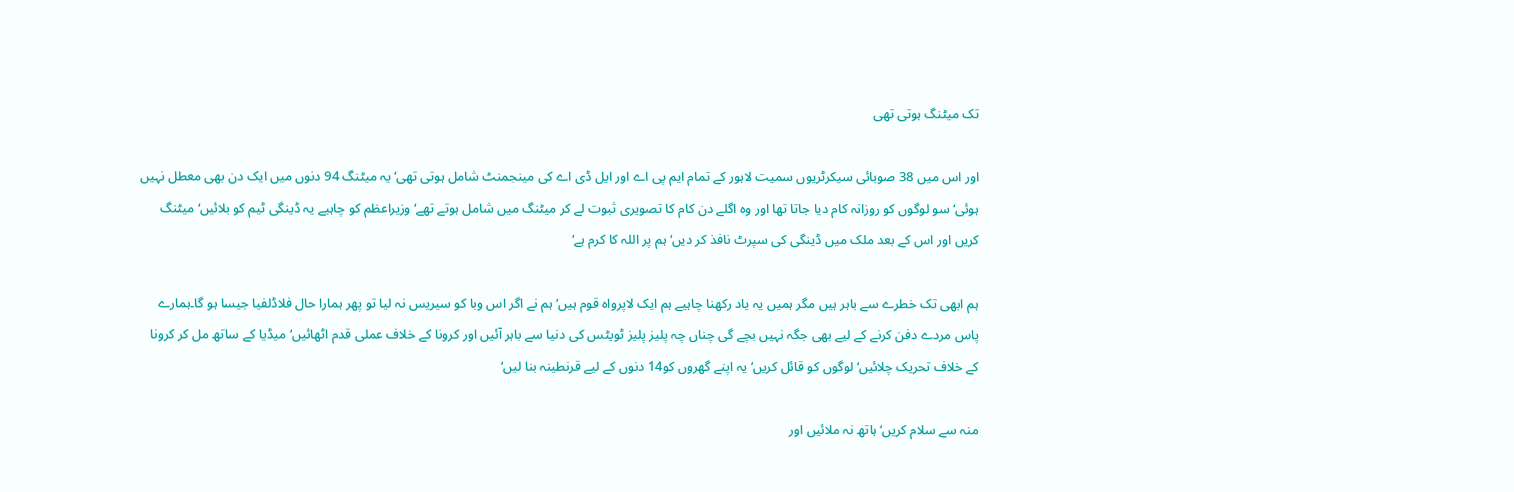تک میٹنگ ہوتی تھی

اور اس میں 38 صوبائی سیکرٹریوں سمیت لاہور کے تمام ایم پی اے اور ایل ڈی اے کی مینجمنٹ شامل ہوتی تھی‘ یہ میٹنگ 94 دنوں میں ایک دن بھی معطل نہیں ہوئی‘ سو لوگوں کو روزانہ کام دیا جاتا تھا اور وہ اگلے دن کام کا تصویری ثبوت لے کر میٹنگ میں شامل ہوتے تھے‘ وزیراعظم کو چاہیے یہ ڈینگی ٹیم کو بلائیں‘ میٹنگ کریں اور اس کے بعد ملک میں ڈینگی کی سپرٹ نافذ کر دیں‘ ہم پر اللہ کا کرم ہے‘

ہم ابھی تک خطرے سے باہر ہیں مگر ہمیں یہ یاد رکھنا چاہیے ہم ایک لاپرواہ قوم ہیں‘ ہم نے اگر اس وبا کو سیریس نہ لیا تو پھر ہمارا حال فلاڈلفیا جیسا ہو گا۔ہمارے پاس مردے دفن کرنے کے لیے بھی جگہ نہیں بچے گی چناں چہ پلیز پلیز ٹویٹس کی دنیا سے باہر آئیں اور کرونا کے خلاف عملی قدم اٹھائیں‘میڈیا کے ساتھ مل کر کرونا کے خلاف تحریک چلائیں‘ لوگوں کو قائل کریں‘ یہ اپنے گھروں کو14 دنوں کے لیے قرنطینہ بنا لیں‘

منہ سے سلام کریں‘ ہاتھ نہ ملائیں اور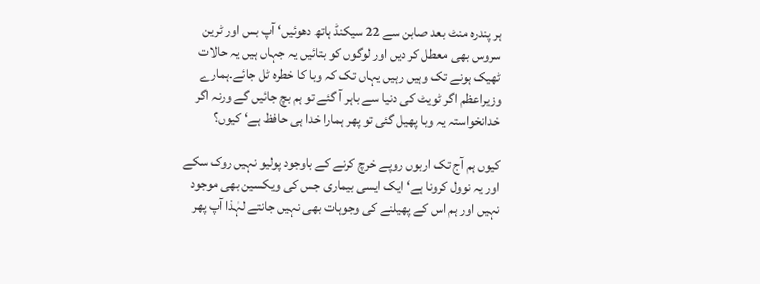ہر پندرہ منٹ بعد صابن سے 22 سیکنڈ ہاتھ دھوئیں‘ آپ بس اور ٹرین سروس بھی معطل کر دیں اور لوگوں کو بتائیں یہ جہاں ہیں یہ حالات ٹھیک ہونے تک وہیں رہیں یہاں تک کہ وبا کا خطرہ ٹل جائے۔ہمارے وزیراعظم اگر ٹویٹ کی دنیا سے باہر آ گئے تو ہم بچ جائیں گے ورنہ اگر خدانخواستہ یہ وبا پھیل گئی تو پھر ہمارا خدا ہی حافظ ہے‘ کیوں؟

کیوں ہم آج تک اربوں روپے خرچ کرنے کے باوجود پولیو نہیں روک سکے اور یہ نوول کرونا ہے‘ ایک ایسی بیماری جس کی ویکسین بھی موجود نہیں اور ہم اس کے پھیلنے کی وجوہات بھی نہیں جانتے لہٰذا آپ پھر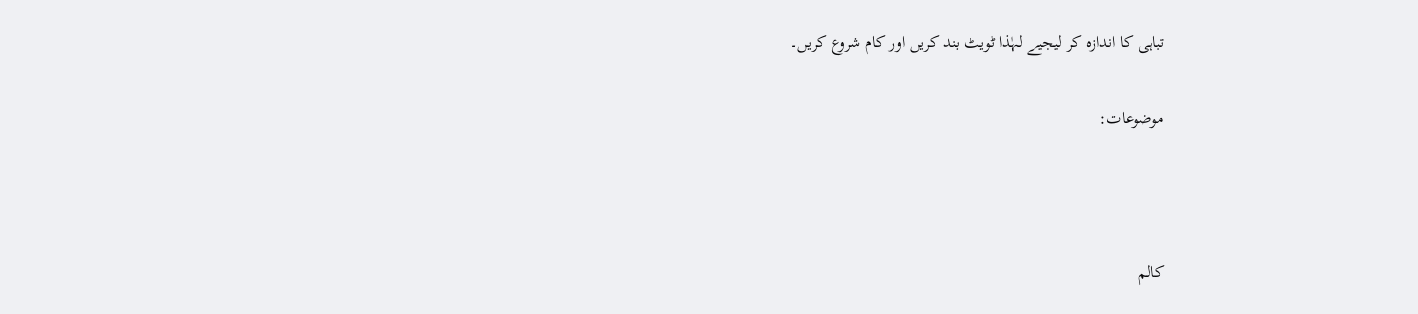تباہی کا اندازہ کر لیجیے لہٰذا ٹویٹ بند کریں اور کام شروع کریں۔

موضوعات:



کالم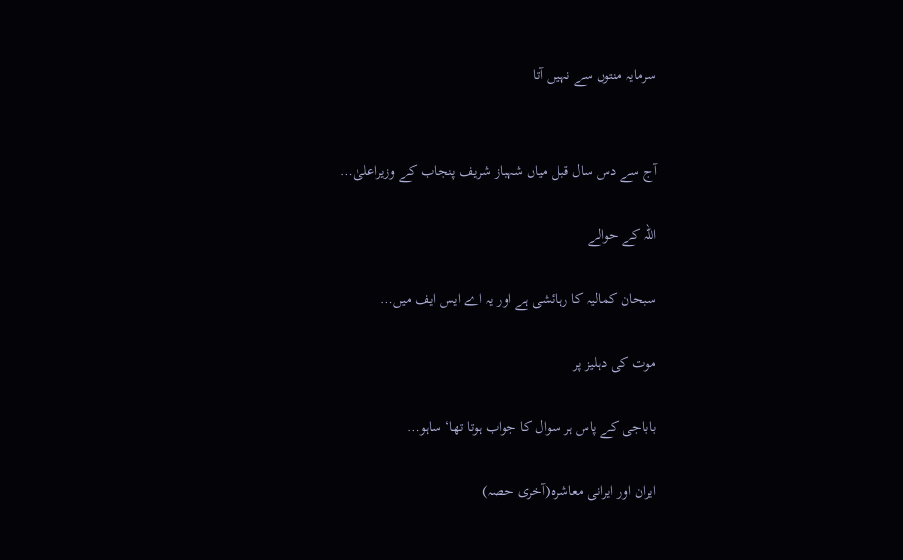سرمایہ منتوں سے نہیں آتا


آج سے دس سال قبل میاں شہباز شریف پنجاب کے وزیراعلیٰ…

اللہ کے حوالے

سبحان کمالیہ کا رہائشی ہے اور یہ اے ایس ایف میں…

موت کی دہلیز پر

باباجی کے پاس ہر سوال کا جواب ہوتا تھا‘ ساہو…

ایران اور ایرانی معاشرہ(آخری حصہ)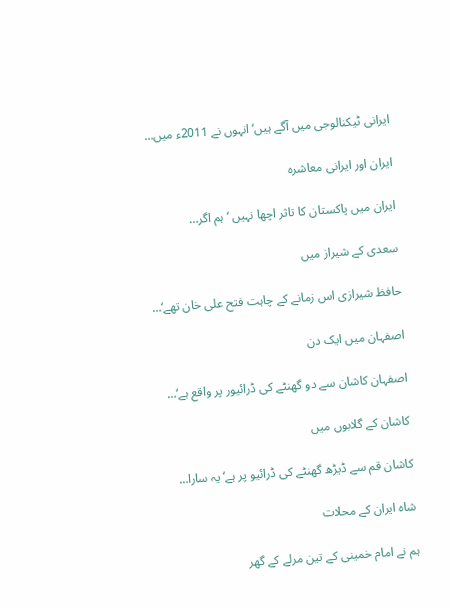ایرانی ٹیکنالوجی میں آگے ہیں‘ انہوں نے 2011ء میں…

ایران اور ایرانی معاشرہ

ایران میں پاکستان کا تاثر اچھا نہیں ‘ ہم اگر…

سعدی کے شیراز میں

حافظ شیرازی اس زمانے کے چاہت فتح علی خان تھے‘…

اصفہان میں ایک دن

اصفہان کاشان سے دو گھنٹے کی ڈرائیور پر واقع ہے‘…

کاشان کے گلابوں میں

کاشان قم سے ڈیڑھ گھنٹے کی ڈرائیو پر ہے‘ یہ سارا…

شاہ ایران کے محلات

ہم نے امام خمینی کے تین مرلے کے گھر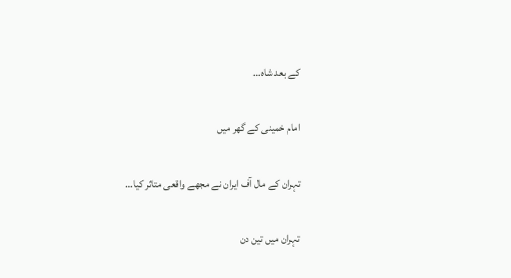کے بعد شاہ…

امام خمینی کے گھر میں

تہران کے مال آف ایران نے مجھے واقعی متاثر کیا…

تہران میں تین دن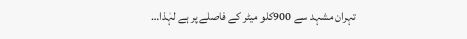تہران مشہد سے 900کلو میٹر کے فاصلے پر ہے لہٰذا…